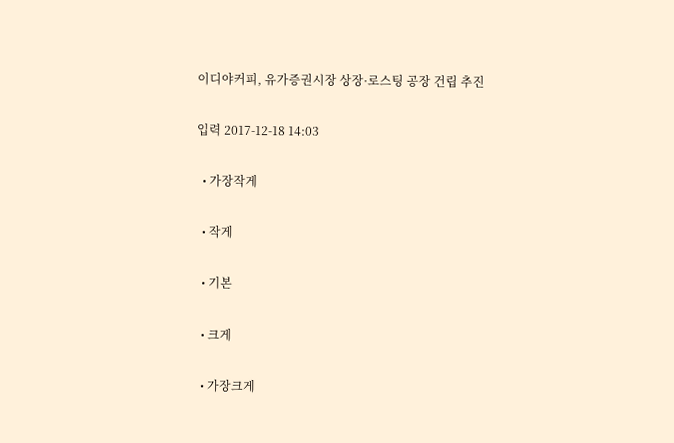이디야커피, 유가증권시장 상장·로스팅 공장 건립 추진

입력 2017-12-18 14:03

  • 가장작게

  • 작게

  • 기본

  • 크게

  • 가장크게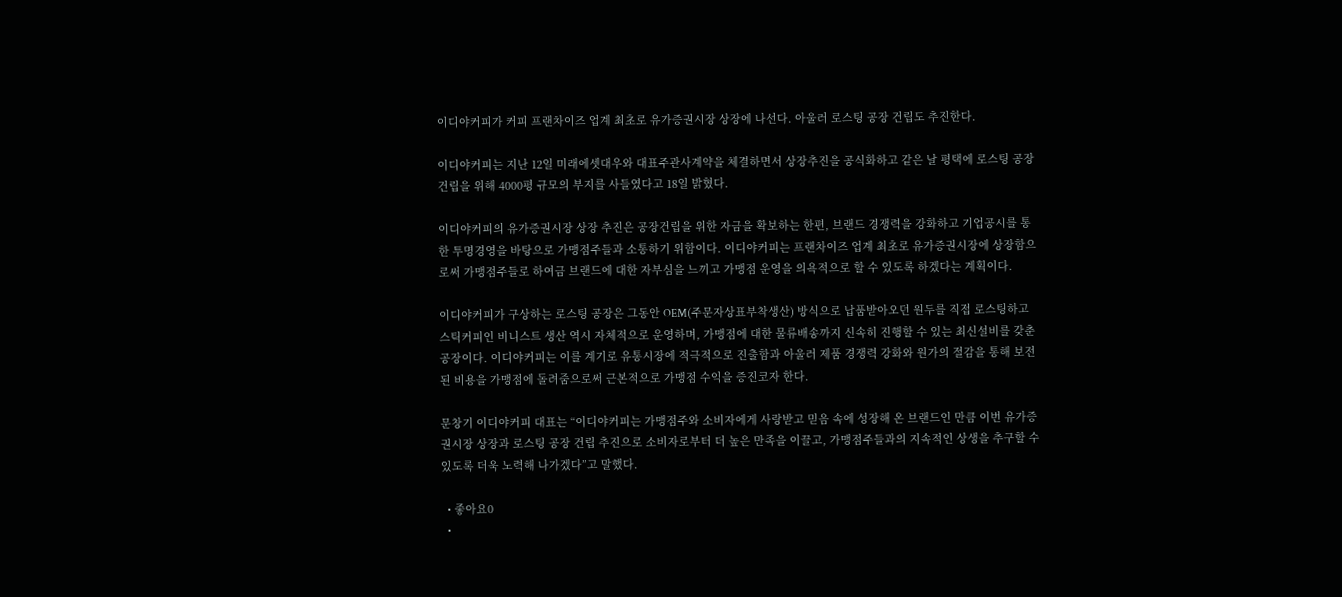이디야커피가 커피 프랜차이즈 업계 최초로 유가증권시장 상장에 나선다. 아울러 로스팅 공장 건립도 추진한다.

이디야커피는 지난 12일 미래에셋대우와 대표주관사계약을 체결하면서 상장추진을 공식화하고 같은 날 평택에 로스팅 공장 건립을 위해 4000평 규모의 부지를 사들였다고 18일 밝혔다.

이디야커피의 유가증권시장 상장 추진은 공장건립을 위한 자금을 확보하는 한편, 브랜드 경쟁력을 강화하고 기업공시를 통한 투명경영을 바탕으로 가맹점주들과 소통하기 위함이다. 이디야커피는 프랜차이즈 업계 최초로 유가증권시장에 상장함으로써 가맹점주들로 하여금 브랜드에 대한 자부심을 느끼고 가맹점 운영을 의욕적으로 할 수 있도록 하겠다는 계획이다.

이디야커피가 구상하는 로스팅 공장은 그동안 OEM(주문자상표부착생산) 방식으로 납품받아오던 원두를 직접 로스팅하고 스틱커피인 비니스트 생산 역시 자체적으로 운영하며, 가맹점에 대한 물류배송까지 신속히 진행할 수 있는 최신설비를 갖춘 공장이다. 이디야커피는 이를 계기로 유통시장에 적극적으로 진출함과 아울러 제품 경쟁력 강화와 원가의 절감을 통해 보전된 비용을 가맹점에 돌려줌으로써 근본적으로 가맹점 수익을 증진코자 한다.

문창기 이디야커피 대표는 “이디야커피는 가맹점주와 소비자에게 사랑받고 믿음 속에 성장해 온 브랜드인 만큼 이번 유가증권시장 상장과 로스팅 공장 건립 추진으로 소비자로부터 더 높은 만족을 이끌고, 가맹점주들과의 지속적인 상생을 추구할 수 있도록 더욱 노력해 나가겠다”고 말했다.

  • 좋아요0
  •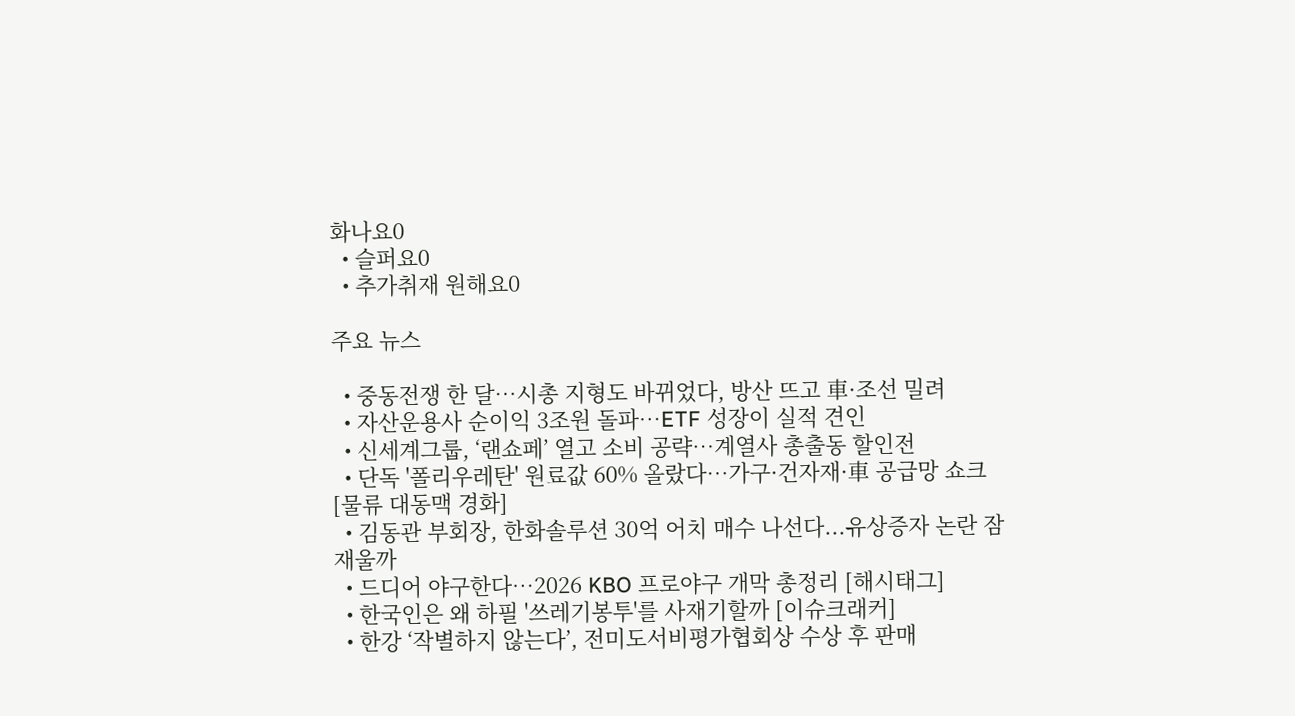화나요0
  • 슬퍼요0
  • 추가취재 원해요0

주요 뉴스

  • 중동전쟁 한 달…시총 지형도 바뀌었다, 방산 뜨고 車·조선 밀려
  • 자산운용사 순이익 3조원 돌파…ETF 성장이 실적 견인
  • 신세계그룹, ‘랜쇼페’ 열고 소비 공략…계열사 총출동 할인전
  • 단독 '폴리우레탄' 원료값 60% 올랐다…가구·건자재·車 공급망 쇼크 [물류 대동맥 경화]
  • 김동관 부회장, 한화솔루션 30억 어치 매수 나선다...유상증자 논란 잠재울까
  • 드디어 야구한다…2026 KBO 프로야구 개막 총정리 [해시태그]
  • 한국인은 왜 하필 '쓰레기봉투'를 사재기할까 [이슈크래커]
  • 한강 ‘작별하지 않는다’, 전미도서비평가협회상 수상 후 판매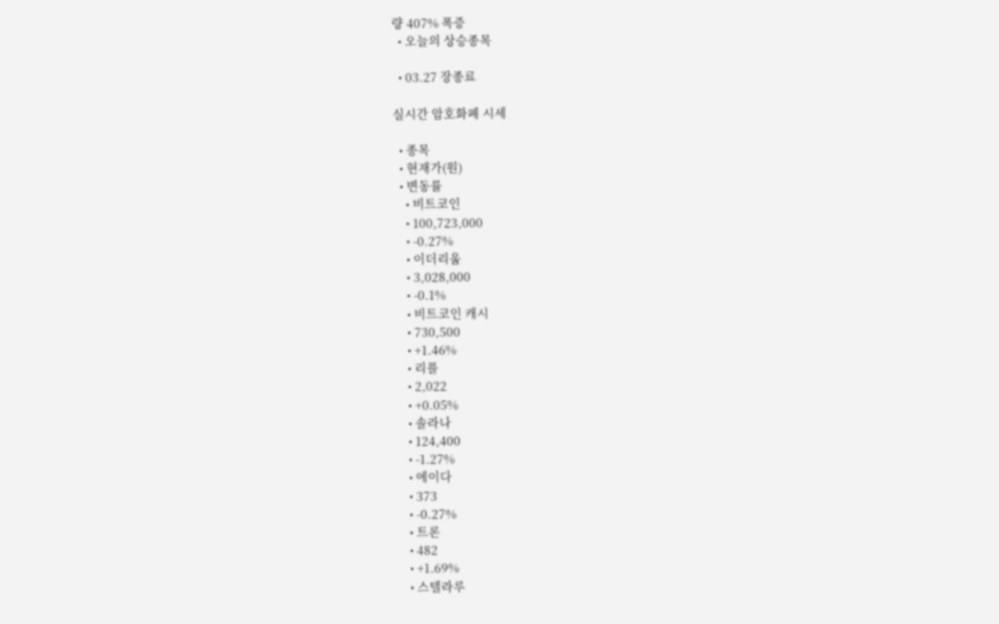량 407% 폭증
  • 오늘의 상승종목

  • 03.27 장종료

실시간 암호화폐 시세

  • 종목
  • 현재가(원)
  • 변동률
    • 비트코인
    • 100,723,000
    • -0.27%
    • 이더리움
    • 3,028,000
    • -0.1%
    • 비트코인 캐시
    • 730,500
    • +1.46%
    • 리플
    • 2,022
    • +0.05%
    • 솔라나
    • 124,400
    • -1.27%
    • 에이다
    • 373
    • -0.27%
    • 트론
    • 482
    • +1.69%
    • 스텔라루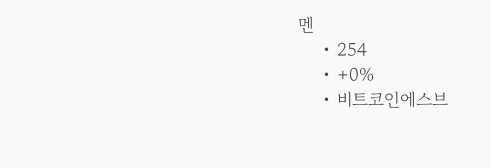멘
    • 254
    • +0%
    • 비트코인에스브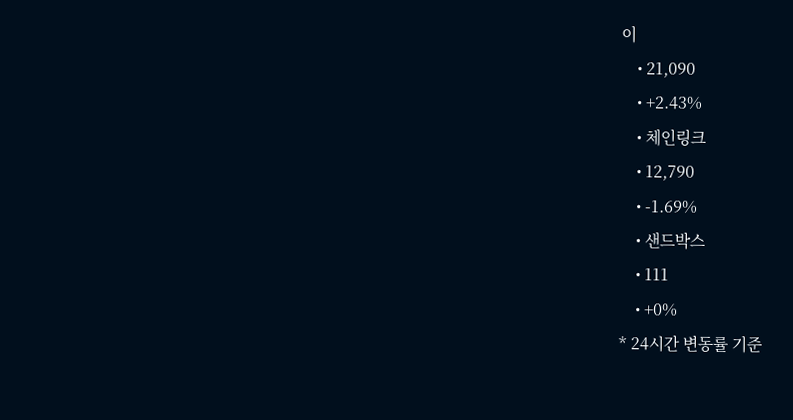이
    • 21,090
    • +2.43%
    • 체인링크
    • 12,790
    • -1.69%
    • 샌드박스
    • 111
    • +0%
* 24시간 변동률 기준